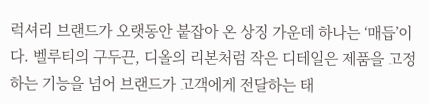럭셔리 브랜드가 오랫동안 붙잡아 온 상징 가운데 하나는 ‘매듭’이다. 벨루티의 구두끈, 디올의 리본처럼 작은 디테일은 제품을 고정하는 기능을 넘어 브랜드가 고객에게 전달하는 태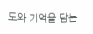도와 기억을 담는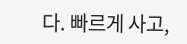다. 빠르게 사고,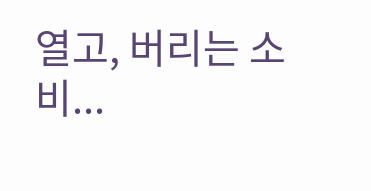열고, 버리는 소비...